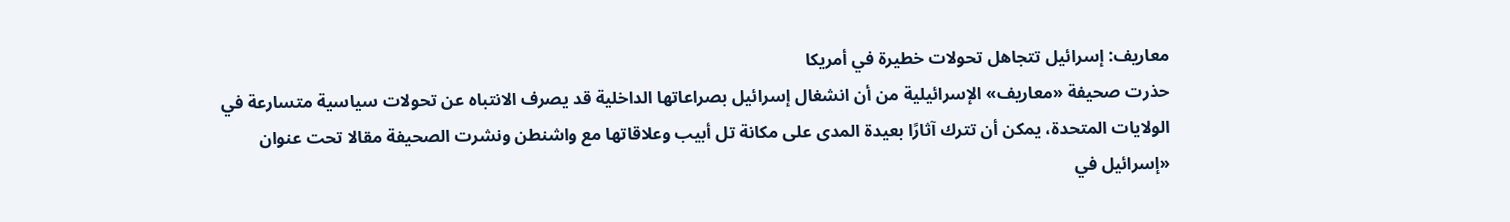معاريف: إسرائيل تتجاهل تحولات خطيرة في أمريكا
حذرت صحيفة «معاريف» الإسرائيلية من أن انشغال إسرائيل بصراعاتها الداخلية قد يصرف الانتباه عن تحولات سياسية متسارعة في الولايات المتحدة، يمكن أن تترك آثارًا بعيدة المدى على مكانة تل أبيب وعلاقاتها مع واشنطن ونشرت الصحيفة مقالا تحت عنوان «إسرائيل في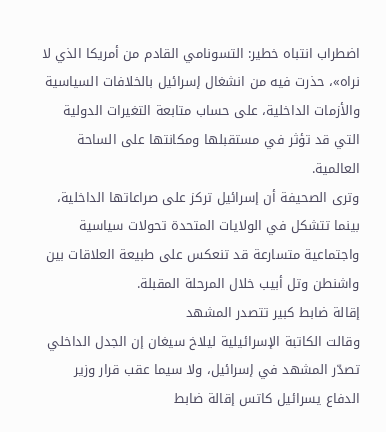اضطراب انتباه خطير: التسونامي القادم من أمريكا الذي لا نراه»، حذرت فيه من انشغال إسرائيل بالخلافات السياسية والأزمات الداخلية، على حساب متابعة التغيرات الدولية التي قد تؤثر في مستقبلها ومكانتها على الساحة العالمية.
وترى الصحيفة أن إسرائيل تركز على صراعاتها الداخلية، بينما تتشكل في الولايات المتحدة تحولات سياسية واجتماعية متسارعة قد تنعكس على طبيعة العلاقات بين واشنطن وتل أبيب خلال المرحلة المقبلة.
إقالة ضابط كبير تتصدر المشهد
وقالت الكاتبة الإسرائيلية ليلاخ سيغان إن الجدل الداخلي تصدّر المشهد في إسرائيل، ولا سيما عقب قرار وزير الدفاع يسرائيل كاتس إقالة ضابط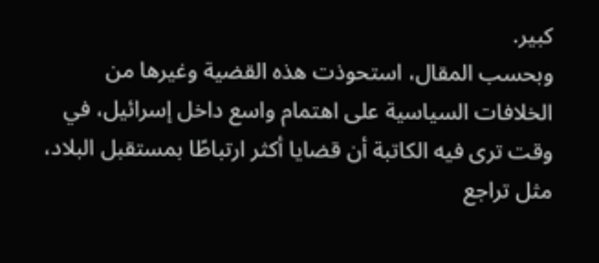كبير.
وبحسب المقال، استحوذت هذه القضية وغيرها من الخلافات السياسية على اهتمام واسع داخل إسرائيل، في وقت ترى فيه الكاتبة أن قضايا أكثر ارتباطًا بمستقبل البلاد، مثل تراجع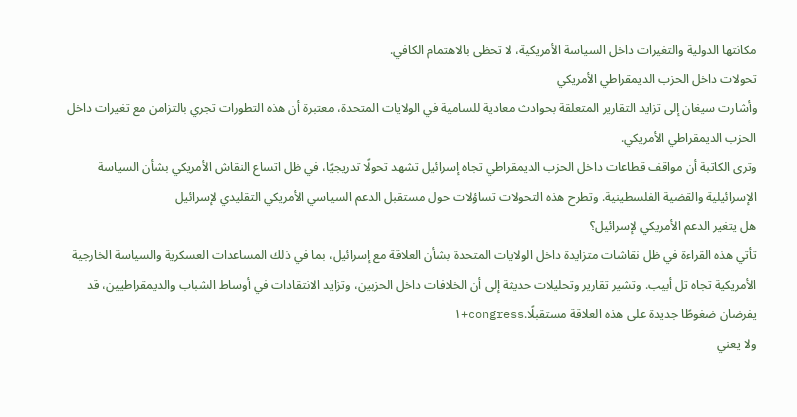مكانتها الدولية والتغيرات داخل السياسة الأمريكية، لا تحظى بالاهتمام الكافي.
تحولات داخل الحزب الديمقراطي الأمريكي
وأشارت سيغان إلى تزايد التقارير المتعلقة بحوادث معادية للسامية في الولايات المتحدة، معتبرة أن هذه التطورات تجري بالتزامن مع تغيرات داخل الحزب الديمقراطي الأمريكي.
وترى الكاتبة أن مواقف قطاعات داخل الحزب الديمقراطي تجاه إسرائيل تشهد تحولًا تدريجيًا، في ظل اتساع النقاش الأمريكي بشأن السياسة الإسرائيلية والقضية الفلسطينية. وتطرح هذه التحولات تساؤلات حول مستقبل الدعم السياسي الأمريكي التقليدي لإسرائيل
هل يتغير الدعم الأمريكي لإسرائيل؟
تأتي هذه القراءة في ظل نقاشات متزايدة داخل الولايات المتحدة بشأن العلاقة مع إسرائيل، بما في ذلك المساعدات العسكرية والسياسة الخارجية الأمريكية تجاه تل أبيب. وتشير تقارير وتحليلات حديثة إلى أن الخلافات داخل الحزبين، وتزايد الانتقادات في أوساط الشباب والديمقراطيين، قد يفرضان ضغوطًا جديدة على هذه العلاقة مستقبلًا.congress+١
ولا يعني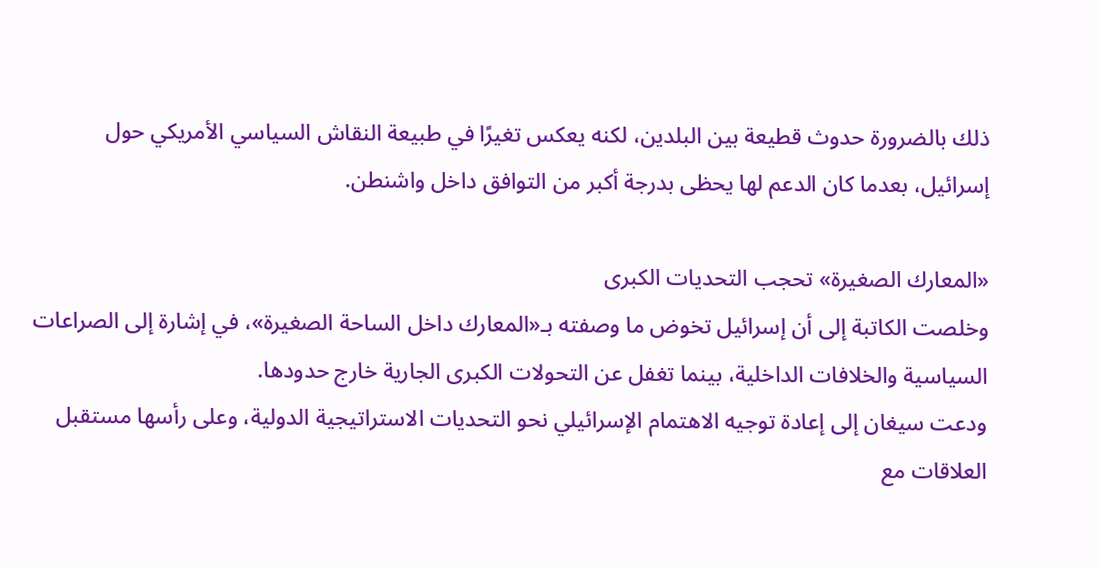ذلك بالضرورة حدوث قطيعة بين البلدين، لكنه يعكس تغيرًا في طبيعة النقاش السياسي الأمريكي حول إسرائيل، بعدما كان الدعم لها يحظى بدرجة أكبر من التوافق داخل واشنطن.

«المعارك الصغيرة» تحجب التحديات الكبرى
وخلصت الكاتبة إلى أن إسرائيل تخوض ما وصفته بـ«المعارك داخل الساحة الصغيرة»، في إشارة إلى الصراعات السياسية والخلافات الداخلية، بينما تغفل عن التحولات الكبرى الجارية خارج حدودها.
ودعت سيغان إلى إعادة توجيه الاهتمام الإسرائيلي نحو التحديات الاستراتيجية الدولية، وعلى رأسها مستقبل العلاقات مع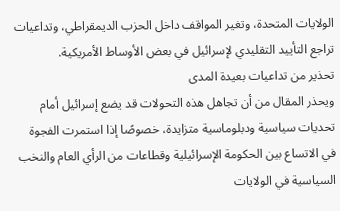الولايات المتحدة، وتغير المواقف داخل الحزب الديمقراطي، وتداعيات تراجع التأييد التقليدي لإسرائيل في بعض الأوساط الأمريكية.
تحذير من تداعيات بعيدة المدى
ويحذر المقال من أن تجاهل هذه التحولات قد يضع إسرائيل أمام تحديات سياسية ودبلوماسية متزايدة، خصوصًا إذا استمرت الفجوة في الاتساع بين الحكومة الإسرائيلية وقطاعات من الرأي العام والنخب السياسية في الولايات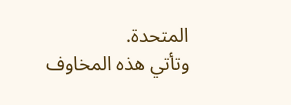المتحدة.
وتأتي هذه المخاوف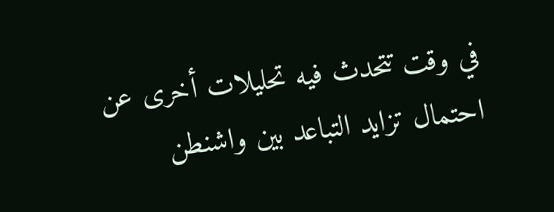في وقت تتحدث فيه تحليلات أخرى عن احتمال تزايد التباعد بين واشنطن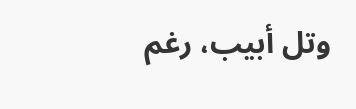وتل أبيب، رغم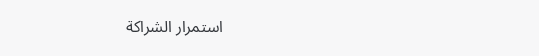استمرار الشراكة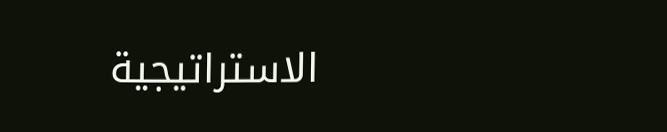الاستراتيجية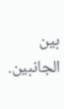بين الجانبين.